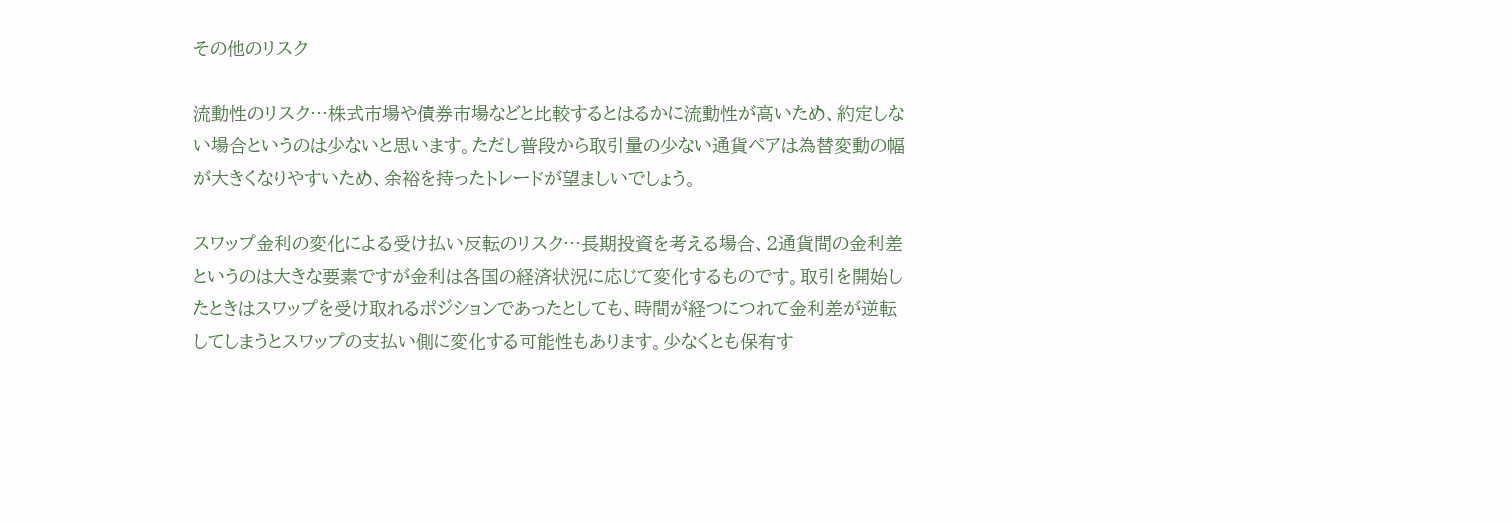その他のリスク

流動性のリスク…株式市場や債券市場などと比較するとはるかに流動性が高いため、約定しない場合というのは少ないと思います。ただし普段から取引量の少ない通貨ペアは為替変動の幅が大きくなりやすいため、余裕を持ったトレードが望ましいでしょう。

スワップ金利の変化による受け払い反転のリスク…長期投資を考える場合、2通貨間の金利差というのは大きな要素ですが金利は各国の経済状況に応じて変化するものです。取引を開始したときはスワップを受け取れるポジションであったとしても、時間が経つにつれて金利差が逆転してしまうとスワップの支払い側に変化する可能性もあります。少なくとも保有す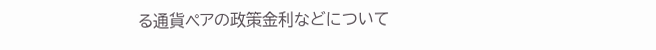る通貨ペアの政策金利などについて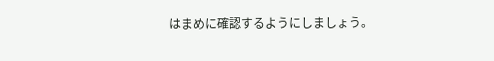はまめに確認するようにしましょう。